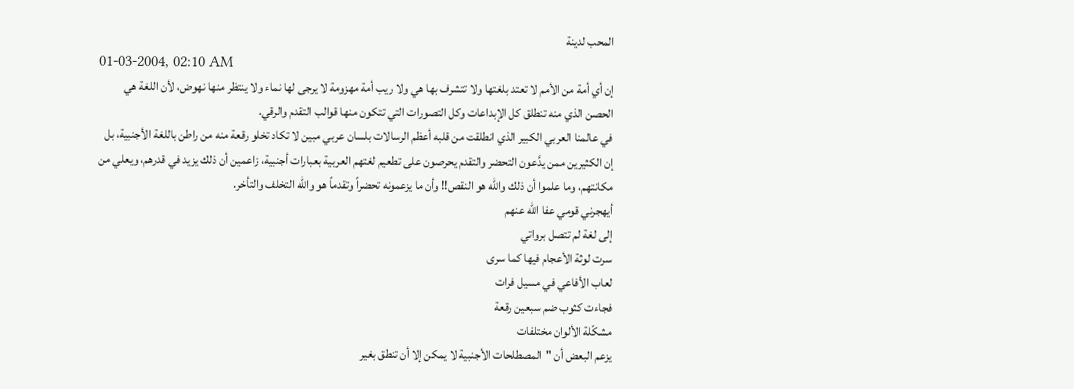المحب لدينة
01-03-2004, 02:10 AM
إن أي أمة من الأمم لا تعتد بلغتها ولا تتشرف بها هي ولا ريب أمة مهزومة لا يرجى لها نماء ولا ينتظر منها نهوض، لأن اللغة هي الحصن الذي منه تنطلق كل الإبداعات وكل التصورات التي تتكون منها قوالب التقدم والرقي.
في عالمنا العربي الكبير الذي انطلقت من قلبه أعظم الرسالات بلسان عربي مبين لا تكاد تخلو رقعة منه من راطن باللغة الأجنبية، بل إن الكثيرين ممن يدَّعون التحضر والتقدم يحرصون على تطعيم لغتهم العربية بعبارات أجنبية، زاعمين أن ذلك يزيد في قدرهم، ويعلي من مكانتهم، وما علموا أن ذلك والله هو النقص!! وأن ما يزعمونه تحضراً وتقدماً هو والله التخلف والتأخر.
أيهجرني قومي عفا الله عنهم
إلى لغة لم تتصل برواتي
سرت لوثة الأعجام فيها كما سرى
لعاب الأفاعي في مسيل فرات
فجاءت كثوب ضم سبعين رقعة
مشكّلة الألوان مختلفات
يزعم البعض أن "المصطلحات الأجنبية لا يمكن إلا أن تنطق بغير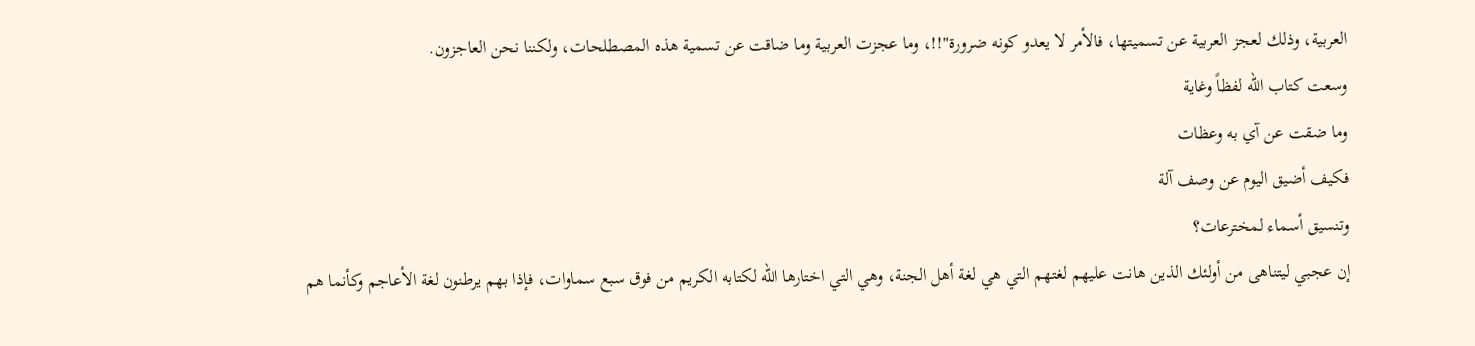العربية، وذلك لعجز العربية عن تسميتها، فالأمر لا يعدو كونه ضرورة"!!، وما عجزت العربية وما ضاقت عن تسمية هذه المصطلحات، ولكننا نحن العاجزون.
وسعت كتاب الله لفظاً وغاية
وما ضقت عن آي به وعظات
فكيف أضيق اليوم عن وصف آلة
وتنسيق أسماء لمخترعات؟
إن عجبي ليتناهى من أولئك الذين هانت عليهم لغتهم التي هي لغة أهل الجنة، وهي التي اختارها الله لكتابه الكريم من فوق سبع سماوات، فإذا بهم يرطنون لغة الأعاجم وكأنما هم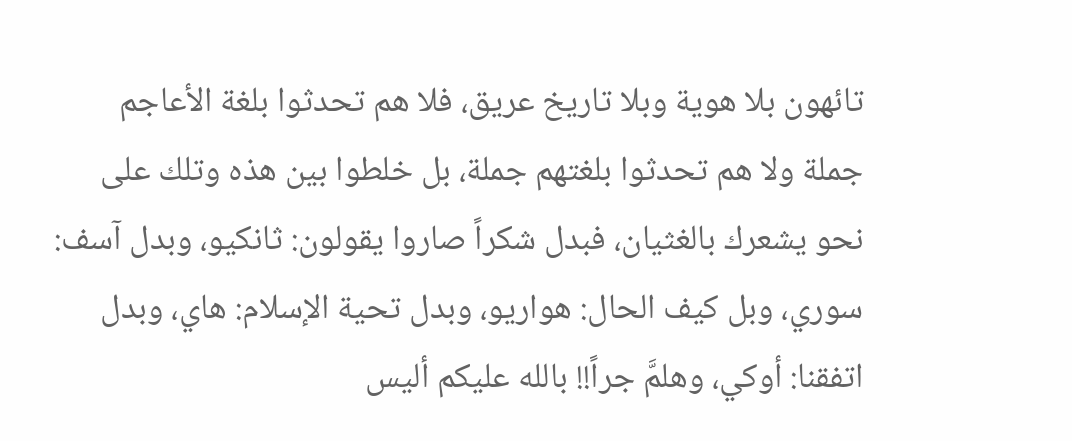تائهون بلا هوية وبلا تاريخ عريق، فلا هم تحدثوا بلغة الأعاجم جملة ولا هم تحدثوا بلغتهم جملة، بل خلطوا بين هذه وتلك على نحو يشعرك بالغثيان، فبدل شكراً صاروا يقولون: ثانكيو، وبدل آسف: سوري، وبل كيف الحال: هواريو، وبدل تحية الإسلام: هاي، وبدل اتفقنا: أوكي، وهلمَّ جراً!! بالله عليكم أليس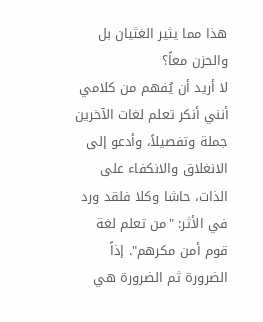هذا مما يثير الغثيان بل والحزن معاً؟
لا أريد أن يُفهم من كلامي أنني أنكر تعلم لغات الآخرين جملة وتفصيلاً، وأدعو إلى الانغلاق والانكفاء على الذات، حاشا وكلا فلقد ورد في الأثر: "من تعلم لغة قوم أمن مكرهم". إذاً الضرورة ثم الضرورة هي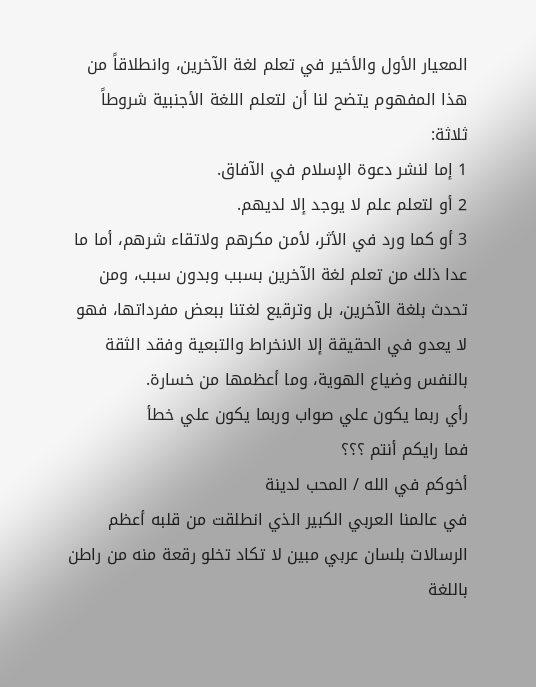المعيار الأول والأخير في تعلم لغة الآخرين، وانطلاقاً من هذا المفهوم يتضح لنا أن لتعلم اللغة الأجنبية شروطاً ثلاثة:
1 إما لنشر دعوة الإسلام في الآفاق.
2 أو لتعلم علم لا يوجد إلا لديهم.
3 أو كما ورد في الأثر، لأمن مكرهم ولاتقاء شرهم، أما ما عدا ذلك من تعلم لغة الآخرين بسبب وبدون سبب، ومن تحدث بلغة الآخرين، بل وترقيع لغتنا ببعض مفرداتها، فهو لا يعدو في الحقيقة إلا الانخراط والتبعية وفقد الثقة بالنفس وضياع الهوية، وما أعظمها من خسارة.
رأي ربما يكون علي صواب وربما يكون علي خطأ
فما رايكم أنتم ؟؟؟
أخوكم في الله / المحب لدينة
في عالمنا العربي الكبير الذي انطلقت من قلبه أعظم الرسالات بلسان عربي مبين لا تكاد تخلو رقعة منه من راطن باللغة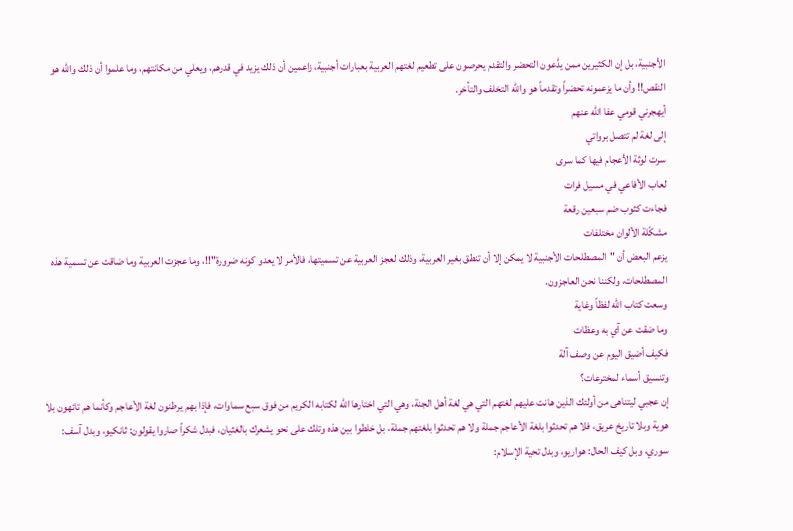الأجنبية، بل إن الكثيرين ممن يدَّعون التحضر والتقدم يحرصون على تطعيم لغتهم العربية بعبارات أجنبية، زاعمين أن ذلك يزيد في قدرهم، ويعلي من مكانتهم، وما علموا أن ذلك والله هو النقص!! وأن ما يزعمونه تحضراً وتقدماً هو والله التخلف والتأخر.
أيهجرني قومي عفا الله عنهم
إلى لغة لم تتصل برواتي
سرت لوثة الأعجام فيها كما سرى
لعاب الأفاعي في مسيل فرات
فجاءت كثوب ضم سبعين رقعة
مشكّلة الألوان مختلفات
يزعم البعض أن "المصطلحات الأجنبية لا يمكن إلا أن تنطق بغير العربية، وذلك لعجز العربية عن تسميتها، فالأمر لا يعدو كونه ضرورة"!!، وما عجزت العربية وما ضاقت عن تسمية هذه المصطلحات، ولكننا نحن العاجزون.
وسعت كتاب الله لفظاً وغاية
وما ضقت عن آي به وعظات
فكيف أضيق اليوم عن وصف آلة
وتنسيق أسماء لمخترعات؟
إن عجبي ليتناهى من أولئك الذين هانت عليهم لغتهم التي هي لغة أهل الجنة، وهي التي اختارها الله لكتابه الكريم من فوق سبع سماوات، فإذا بهم يرطنون لغة الأعاجم وكأنما هم تائهون بلا هوية وبلا تاريخ عريق، فلا هم تحدثوا بلغة الأعاجم جملة ولا هم تحدثوا بلغتهم جملة، بل خلطوا بين هذه وتلك على نحو يشعرك بالغثيان، فبدل شكراً صاروا يقولون: ثانكيو، وبدل آسف: سوري، وبل كيف الحال: هواريو، وبدل تحية الإسلام: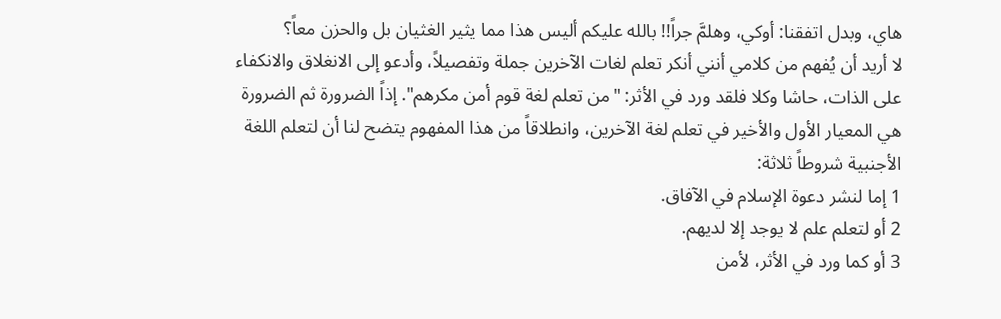هاي، وبدل اتفقنا: أوكي، وهلمَّ جراً!! بالله عليكم أليس هذا مما يثير الغثيان بل والحزن معاً؟
لا أريد أن يُفهم من كلامي أنني أنكر تعلم لغات الآخرين جملة وتفصيلاً، وأدعو إلى الانغلاق والانكفاء على الذات، حاشا وكلا فلقد ورد في الأثر: "من تعلم لغة قوم أمن مكرهم". إذاً الضرورة ثم الضرورة هي المعيار الأول والأخير في تعلم لغة الآخرين، وانطلاقاً من هذا المفهوم يتضح لنا أن لتعلم اللغة الأجنبية شروطاً ثلاثة:
1 إما لنشر دعوة الإسلام في الآفاق.
2 أو لتعلم علم لا يوجد إلا لديهم.
3 أو كما ورد في الأثر، لأمن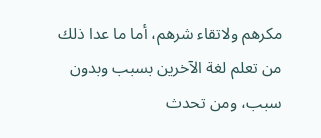مكرهم ولاتقاء شرهم، أما ما عدا ذلك من تعلم لغة الآخرين بسبب وبدون سبب، ومن تحدث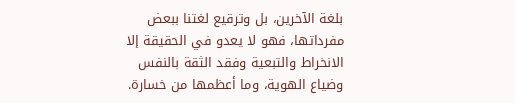بلغة الآخرين، بل وترقيع لغتنا ببعض مفرداتها، فهو لا يعدو في الحقيقة إلا الانخراط والتبعية وفقد الثقة بالنفس وضياع الهوية، وما أعظمها من خسارة.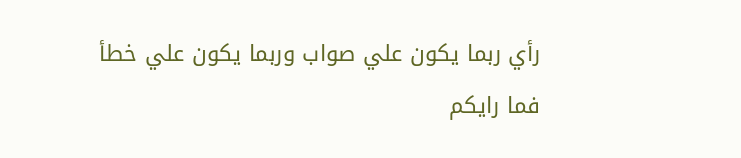رأي ربما يكون علي صواب وربما يكون علي خطأ
فما رايكم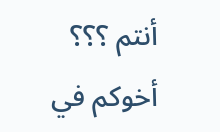أنتم ؟؟؟
أخوكم في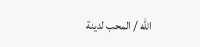الله / المحب لدينة